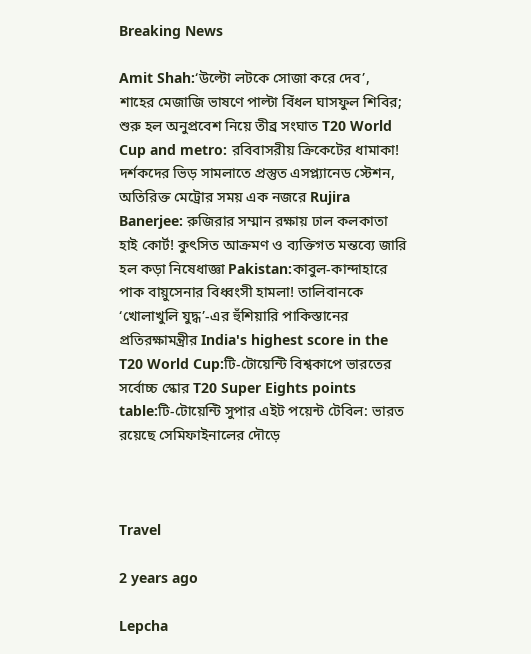Breaking News

Amit Shah:‘উল্টো লটকে সোজা করে দেব’, শাহের মেজাজি ভাষণে পাল্টা বিঁধল ঘাসফুল শিবির; শুরু হল অনুপ্রবেশ নিয়ে তীব্র সংঘাত T20 World Cup and metro: রবিবাসরীয় ক্রিকেটের ধামাকা! দর্শকদের ভিড় সামলাতে প্রস্তুত এসপ্ল্যানেড স্টেশন, অতিরিক্ত মেট্রোর সময় এক নজরে Rujira Banerjee: রুজিরার সম্মান রক্ষায় ঢাল কলকাতা হাই কোর্ট! কুৎসিত আক্রমণ ও ব্যক্তিগত মন্তব্যে জারি হল কড়া নিষেধাজ্ঞা Pakistan:কাবুল-কান্দাহারে পাক বায়ুসেনার বিধ্বংসী হামলা! তালিবানকে ‘খোলাখুলি যুদ্ধ’-এর হুঁশিয়ারি পাকিস্তানের প্রতিরক্ষামন্ত্রীর India's highest score in the T20 World Cup:টি-টোয়েন্টি বিশ্বকাপে ভারতের সর্বোচ্চ স্কোর T20 Super Eights points table:টি-টোয়েন্টি সুপার এইট পয়েন্ট টেবিল: ভারত রয়েছে সেমিফাইনালের দৌড়ে



Travel

2 years ago

Lepcha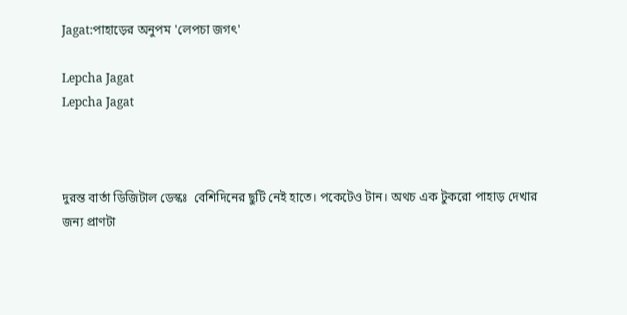Jagat:পাহাড়ের অনুপম 'লেপচা জগৎ'

Lepcha Jagat
Lepcha Jagat



দুরন্ত বার্তা ডিজিটাল ডেস্কঃ  বেশিদিনের ছুটি নেই হাতে। পকেটেও টান। অথচ এক টুকরো পাহাড় দেখার জন্য প্রাণটা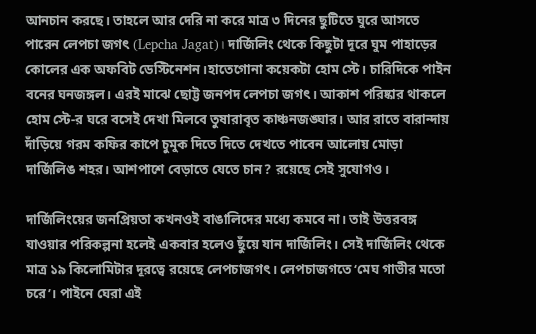আনচান করছে। তাহলে আর দেরি না করে মাত্র ৩ দিনের ছুটিতে ঘুরে আসতে পারেন লেপচা জগৎ (Lepcha Jagat)। দার্জিলিং থেকে কিছুটা দূরে ঘুম পাহাড়ের কোলের এক অফবিট ডেস্টিনেশন।হাতেগোনা কয়েকটা হোম স্টে। চারিদিকে পাইন বনের ঘনজঙ্গল। এরই মাঝে ছোট্ট জনপদ লেপচা জগৎ। আকাশ পরিষ্কার থাকলে হোম স্টে-র ঘরে বসেই দেখা মিলবে তুষারাবৃত কাঞ্চনজঙ্ঘার। আর রাতে বারান্দায় দাঁড়িয়ে গরম কফির কাপে চুমুক দিতে দিতে দেখতে পাবেন আলোয় মোড়া দার্জিলিঙ শহর। আশপাশে বেড়াতে যেতে চান? রয়েছে সেই সুযোগও।

দার্জিলিংয়ের জনপ্রিয়তা কখনওই বাঙালিদের মধ্যে কমবে না। তাই উত্তরবঙ্গ যাওয়ার পরিকল্পনা হলেই একবার হলেও ছুঁয়ে যান দার্জিলিং। সেই দার্জিলিং থেকে মাত্র ১৯ কিলোমিটার দূরত্বে রয়েছে লেপচাজগৎ। লেপচাজগতে ‘মেঘ গাভীর মতো চরে’। পাইনে ঘেরা এই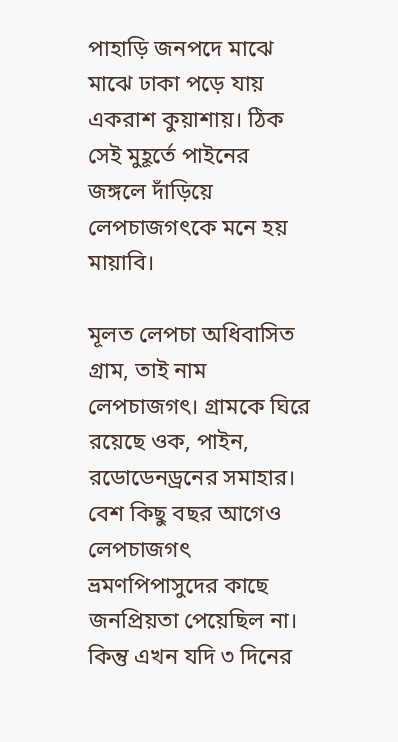পাহাড়ি জনপদে মাঝে মাঝে ঢাকা পড়ে যায় একরাশ কুয়াশায়। ঠিক সেই মুহূর্তে পাইনের জঙ্গলে দাঁড়িয়ে লেপচাজগৎকে মনে হয় মায়াবি।

মূলত লেপচা অধিবাসিত গ্রাম, তাই নাম লেপচাজগৎ। গ্রামকে ঘিরে রয়েছে ওক, পাইন, রডোডেনড্রনের সমাহার। বেশ কিছু বছর আগেও লেপচাজগৎ ভ্রমণপিপাসুদের কাছে জনপ্রিয়তা পেয়েছিল না। কিন্তু এখন যদি ৩ দিনের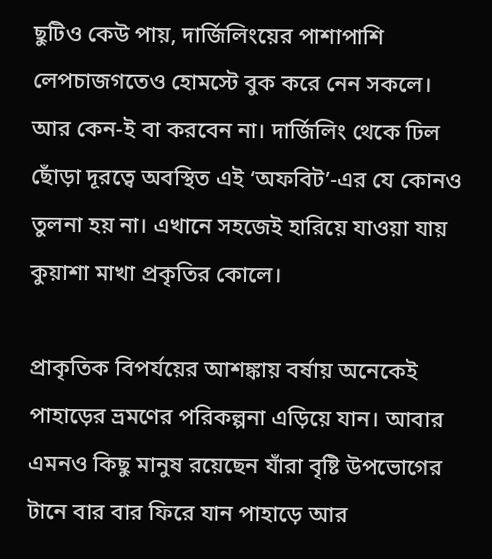ছুটিও কেউ পায়, দার্জিলিংয়ের পাশাপাশি লেপচাজগতেও হোমস্টে বুক করে নেন সকলে। আর কেন-ই বা করবেন না। দার্জিলিং থেকে ঢিল ছোঁড়া দূরত্বে অবস্থিত এই ‘অফবিট’-এর যে কোনও তুলনা হয় না। এখানে সহজেই হারিয়ে যাওয়া যায় কুয়াশা মাখা প্রকৃতির কোলে।

প্রাকৃতিক বিপর্যয়ের আশঙ্কায় বর্ষায় অনেকেই পাহাড়ের ভ্রমণের পরিকল্পনা এড়িয়ে যান। আবার এমনও কিছু মানুষ রয়েছেন যাঁরা বৃষ্টি উপভোগের টানে বার বার ফিরে যান পাহাড়ে আর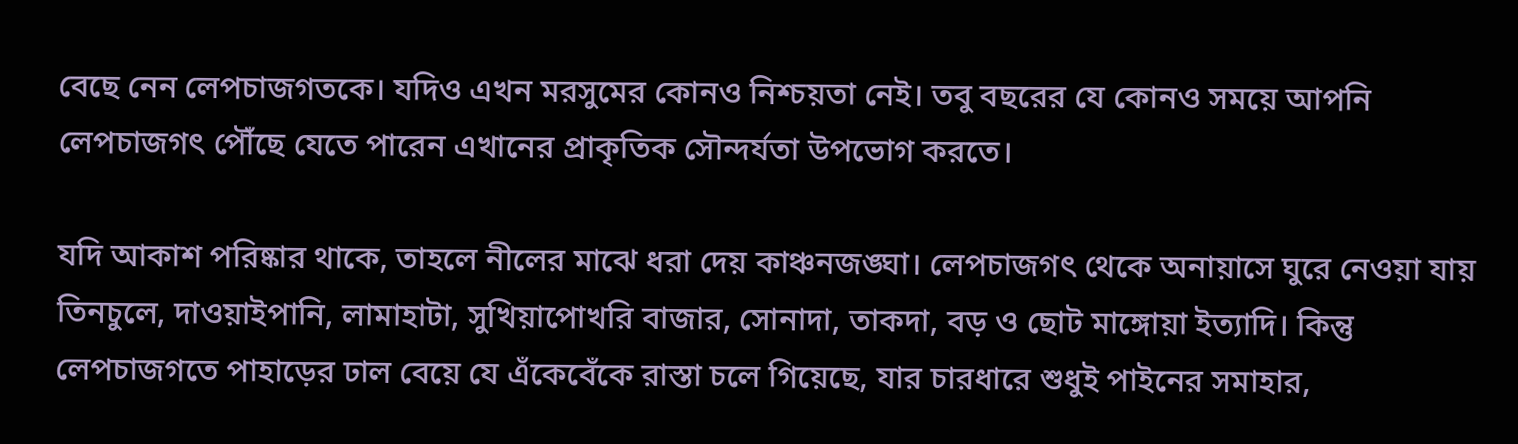বেছে নেন লেপচাজগতকে। যদিও এখন মরসুমের কোনও নিশ্চয়তা নেই। তবু বছরের যে কোনও সময়ে আপনি লেপচাজগৎ পৌঁছে যেতে পারেন এখানের প্রাকৃতিক সৌন্দর্যতা উপভোগ করতে।

যদি আকাশ পরিষ্কার থাকে, তাহলে নীলের মাঝে ধরা দেয় কাঞ্চনজঙ্ঘা। লেপচাজগৎ থেকে অনায়াসে ঘুরে নেওয়া যায় তিনচুলে, দাওয়াইপানি, লামাহাটা, সুখিয়াপোখরি বাজার, সোনাদা, তাকদা, বড় ও ছোট মাঙ্গোয়া ইত্যাদি। কিন্তু লেপচাজগতে পাহাড়ের ঢাল বেয়ে যে এঁকেবেঁকে রাস্তা চলে গিয়েছে, যার চারধারে শুধুই পাইনের সমাহার,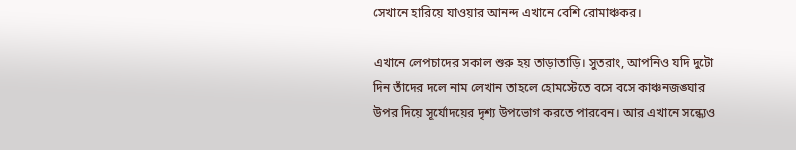সেখানে হারিয়ে যাওয়ার আনন্দ এখানে বেশি রোমাঞ্চকর।

এখানে লেপচাদের সকাল শুরু হয় তাড়াতাড়ি। সুতরাং, আপনিও যদি দুটো দিন তাঁদের দলে নাম লেখান তাহলে হোমস্টেতে বসে বসে কাঞ্চনজঙ্ঘার উপর দিয়ে সূর্যোদয়ের দৃশ্য উপভোগ করতে পারবেন। আর এখানে সন্ধ্যেও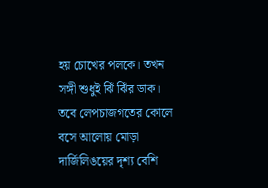হয় চোখের পলকে। তখন সঙ্গী শুধুই ঝিঁ ঝিঁর ডাক। তবে লেপচাজগতের কোলে বসে আলোয় মোড়া দার্জিলিঙয়ের দৃশ্য বেশি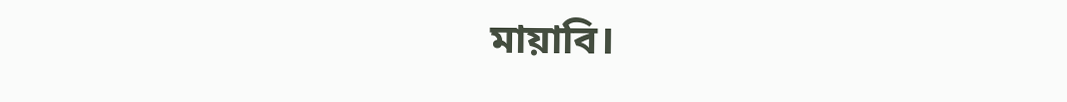মায়াবি।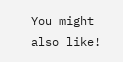You might also like!